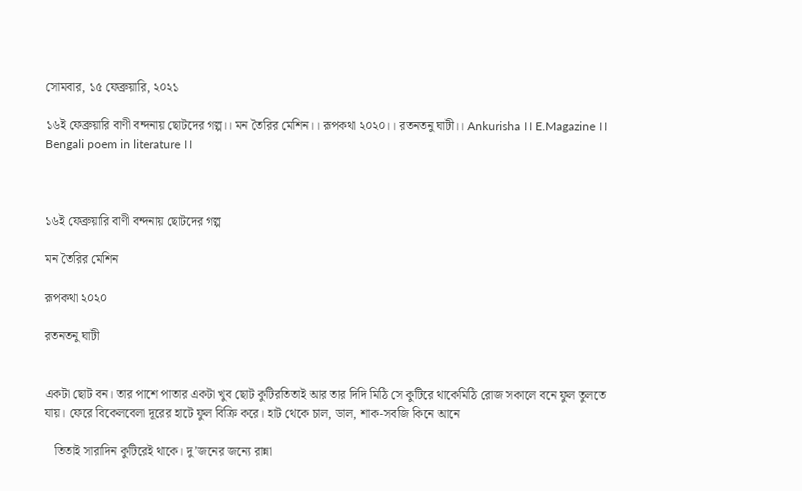সোমবার, ১৫ ফেব্রুয়ারি, ২০২১

১৬ই ফেব্রুয়ারি বাণী বন্দনায় ছোটদের গল্প।। মন তৈরির মেশিন।। রূপকথা ২০২০।। রতনতনু ঘাটী।। Ankurisha ।। E.Magazine ।। Bengali poem in literature ।।



১৬ই ফেব্রুয়ারি বাণী বন্দনায় ছোটদের গল্প

মন তৈরির মেশিন

রূপকথা ২০২০

রতনতনু ঘাটী


একটা ছোট বন। তার পাশে পাতার একটা খুব ছোট কুটিরতিতাই আর তার দিদি মিঠি সে কুটিরে থাকেমিঠি রোজ সকালে বনে ফুল তুলতে যায়। ফেরে বিকেলবেলা দূরের হাটে ফুল বিক্রি করে। হাট থেকে চাল, ডাল, শাক-সবজি কিনে আনে

   তিতাই সারাদিন কুটিরেই থাকে। দু’জনের জন্যে রান্না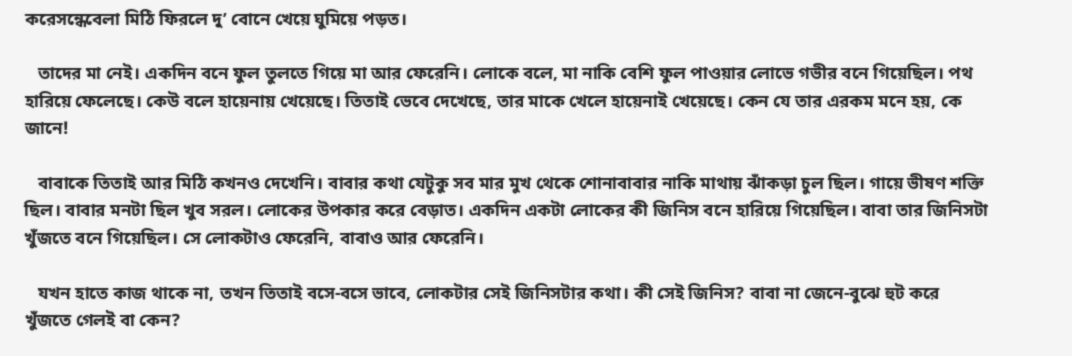করেসন্ধেবেলা মিঠি ফিরলে দু’ বোনে খেয়ে ঘুমিয়ে পড়ত।

   তাদের মা নেই। একদিন বনে ফুল তুলতে গিয়ে মা আর ফেরেনি। লোকে বলে, মা নাকি বেশি ফুল পাওয়ার লোভে গভীর বনে গিয়েছিল। পথ হারিয়ে ফেলেছে। কেউ বলে হায়েনায় খেয়েছে। তিতাই ভেবে দেখেছে, তার মাকে খেলে হায়েনাই খেয়েছে। কেন যে তার এরকম মনে হয়, কে জানে!

   বাবাকে তিতাই আর মিঠি কখনও দেখেনি। বাবার কথা যেটুকু সব মার মুখ থেকে শোনাবাবার নাকি মাথায় ঝাঁকড়া চুল ছিল। গায়ে ভীষণ শক্তি ছিল। বাবার মনটা ছিল খুব সরল। লোকের উপকার করে বেড়াত। একদিন একটা লোকের কী জিনিস বনে হারিয়ে গিয়েছিল। বাবা তার জিনিসটা খুঁজতে বনে গিয়েছিল। সে লোকটাও ফেরেনি, বাবাও আর ফেরেনি।

   যখন হাতে কাজ থাকে না, তখন তিতাই বসে-বসে ভাবে, লোকটার সেই জিনিসটার কথা। কী সেই জিনিস? বাবা না জেনে-বুঝে হুট করে খুঁজতে গেলই বা কেন?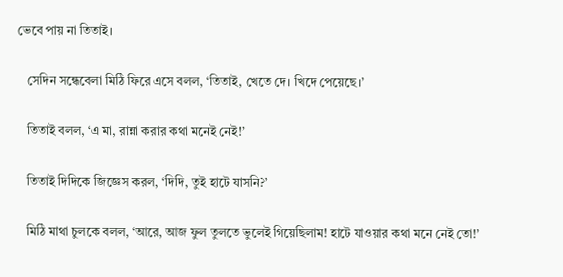ভেবে পায় না তিতাই।

   সেদিন সন্ধেবেলা মিঠি ফিরে এসে বলল, ‘তিতাই, খেতে দে। খিদে পেয়েছে।’

   তিতাই বলল, ‘এ মা, রান্না করার কথা মনেই নেই!’

   তিতাই দিদিকে জিজ্ঞেস করল, ‘দিদি, তুই হাটে যাসনি?’

   মিঠি মাথা চুলকে বলল, ‘আরে, আজ ফুল তুলতে ভুলেই গিয়েছিলাম! হাটে যাওয়ার কথা মনে নেই তো!’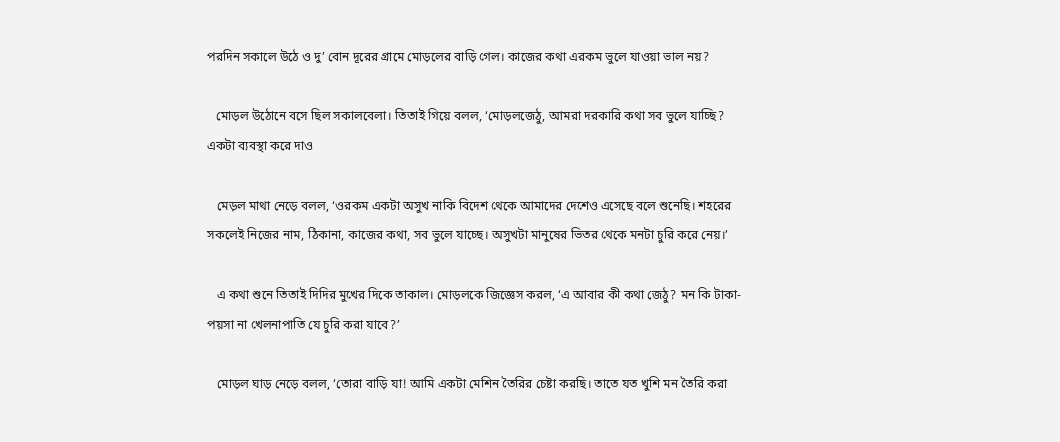পরদিন সকালে উঠে ও দু’ বোন দূরের গ্রামে মোড়লের বাড়ি গেল। কাজের কথা এরকম ভুলে যাওয়া ভাল নয়?

   মোড়ল উঠোনে বসে ছিল সকালবেলা। তিতাই গিয়ে বলল, ‘মোড়লজেঠু, আমরা দরকারি কথা সব ভুলে যাচ্ছি? একটা ব্যবস্থা করে দাও

   মেড়ল মাথা নেড়ে বলল, ‘ওরকম একটা অসুখ নাকি বিদেশ থেকে আমাদের দেশেও এসেছে বলে শুনেছি। শহরের সকলেই নিজের নাম, ঠিকানা, কাজের কথা, সব ভুলে যাচ্ছে। অসুখটা মানুষের ভিতর থেকে মনটা চুরি করে নেয়।’

   এ কথা শুনে তিতাই দিদির মুখের দিকে তাকাল। মোড়লকে জিজ্ঞেস করল, ‘এ আবার কী কথা জেঠু? মন কি টাকা-পয়সা না খেলনাপাতি যে চুরি করা যাবে?’

   মোড়ল ঘাড় নেড়ে বলল, ‘তোরা বাড়ি যা! আমি একটা মেশিন তৈরির চেষ্টা করছি। তাতে যত খুশি মন তৈরি করা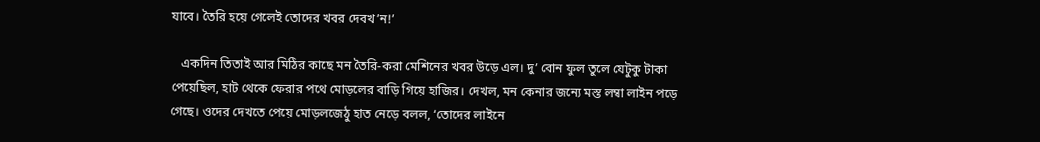যাবে। তৈরি হয়ে গেলেই তোদের খবর দেবখ’ন!’

   একদিন তিতাই আর মিঠির কাছে মন তৈরি-করা মেশিনের খবর উড়ে এল। দু’ বোন ফুল তুলে যেটুকু টাকা পেয়েছিল, হাট থেকে ফেরার পথে মোড়লের বাড়ি গিয়ে হাজির। দেখল, মন কেনার জন্যে মস্ত লম্বা লাইন পড়ে গেছে। ওদের দেখতে পেয়ে মোড়লজেঠু হাত নেড়ে বলল, ‘তোদের লাইনে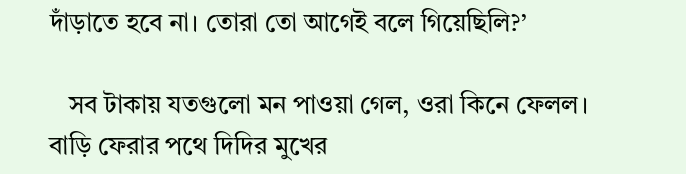দাঁড়াতে হবে না। তোরা তো আগেই বলে গিয়েছিলি?’

   সব টাকায় যতগুলো মন পাওয়া গেল, ওরা কিনে ফেলল। বাড়ি ফেরার পথে দিদির মুখের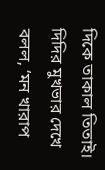দিকে তাকাল তিতাই। দিদির মুখভার দেখে বলল, ‘মন খারাপ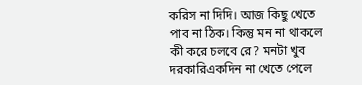করিস না দিদি। আজ কিছু খেতে পাব না ঠিক। কিন্তু মন না থাকলে কী করে চলবে রে? মনটা খুব দরকারিএকদিন না খেতে পেলে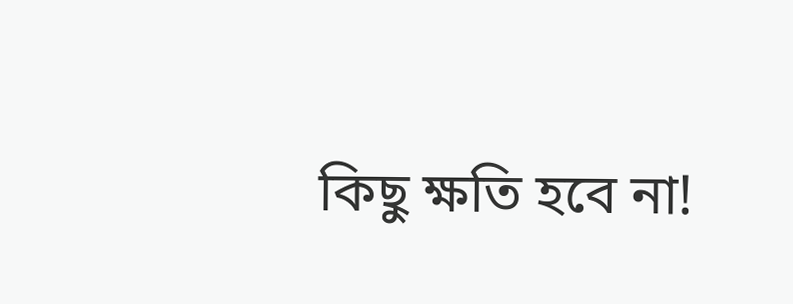কিছু ক্ষতি হবে না!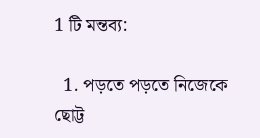1 টি মন্তব্য:

  1. পড়তে পড়তে নিজেকে ছোট্ট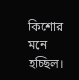কিশোর মনে হচ্ছিল।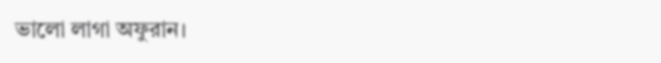ভালো লাগা অফুরান।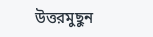উত্তরমুছুন